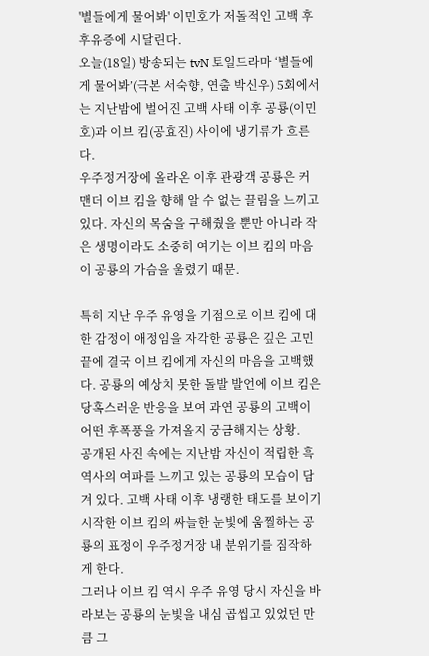'별들에게 물어봐' 이민호가 저돌적인 고백 후 후유증에 시달린다.
오늘(18일) 방송되는 tvN 토일드라마 ‘별들에게 물어봐’(극본 서숙향, 연출 박신우) 5회에서는 지난밤에 벌어진 고백 사태 이후 공룡(이민호)과 이브 킴(공효진) 사이에 냉기류가 흐른다.
우주정거장에 올라온 이후 관광객 공룡은 커맨더 이브 킴을 향해 알 수 없는 끌림을 느끼고 있다. 자신의 목숨을 구해줬을 뿐만 아니라 작은 생명이라도 소중히 여기는 이브 킴의 마음이 공룡의 가슴을 울렸기 때문.

특히 지난 우주 유영을 기점으로 이브 킴에 대한 감정이 애정임을 자각한 공룡은 깊은 고민 끝에 결국 이브 킴에게 자신의 마음을 고백했다. 공룡의 예상치 못한 돌발 발언에 이브 킴은 당혹스러운 반응을 보여 과연 공룡의 고백이 어떤 후폭풍을 가져올지 궁금해지는 상황.
공개된 사진 속에는 지난밤 자신이 적립한 흑역사의 여파를 느끼고 있는 공룡의 모습이 담겨 있다. 고백 사태 이후 냉랭한 태도를 보이기 시작한 이브 킴의 싸늘한 눈빛에 움찔하는 공룡의 표정이 우주정거장 내 분위기를 짐작하게 한다.
그러나 이브 킴 역시 우주 유영 당시 자신을 바라보는 공룡의 눈빛을 내심 곱씹고 있었던 만큼 그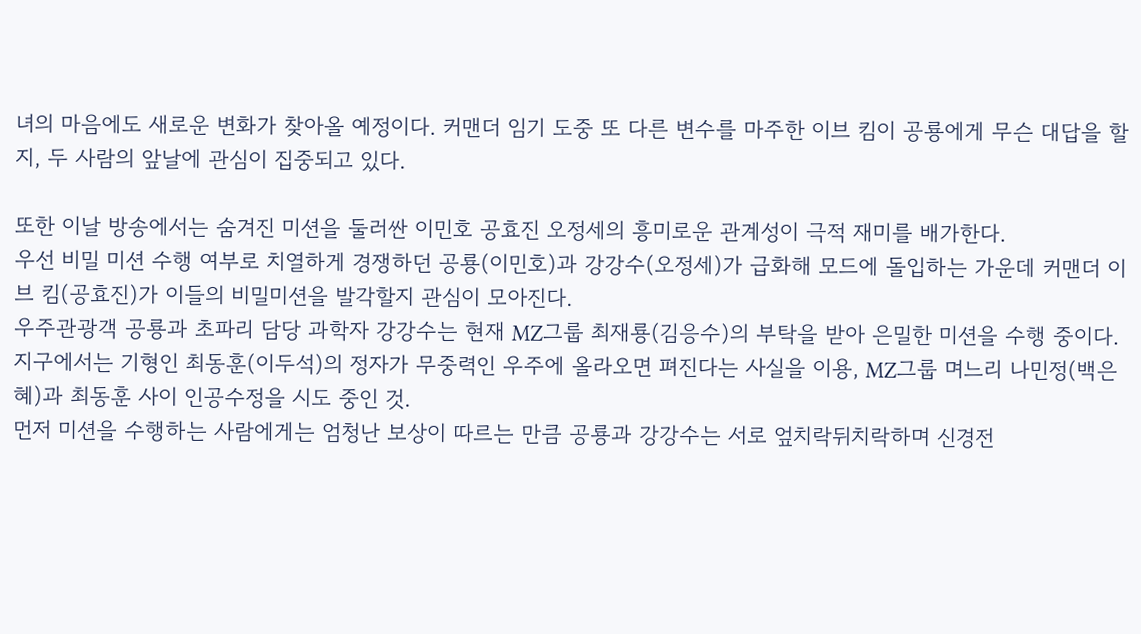녀의 마음에도 새로운 변화가 찾아올 예정이다. 커맨더 임기 도중 또 다른 변수를 마주한 이브 킴이 공룡에게 무슨 대답을 할지, 두 사람의 앞날에 관심이 집중되고 있다.

또한 이날 방송에서는 숨겨진 미션을 둘러싼 이민호 공효진 오정세의 흥미로운 관계성이 극적 재미를 배가한다.
우선 비밀 미션 수행 여부로 치열하게 경쟁하던 공룡(이민호)과 강강수(오정세)가 급화해 모드에 돌입하는 가운데 커맨더 이브 킴(공효진)가 이들의 비밀미션을 발각할지 관심이 모아진다.
우주관광객 공룡과 초파리 담당 과학자 강강수는 현재 MZ그룹 최재룡(김응수)의 부탁을 받아 은밀한 미션을 수행 중이다. 지구에서는 기형인 최동훈(이두석)의 정자가 무중력인 우주에 올라오면 펴진다는 사실을 이용, MZ그룹 며느리 나민정(백은혜)과 최동훈 사이 인공수정을 시도 중인 것.
먼저 미션을 수행하는 사람에게는 엄청난 보상이 따르는 만큼 공룡과 강강수는 서로 엎치락뒤치락하며 신경전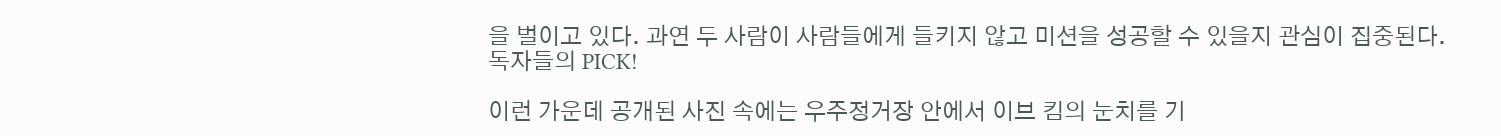을 벌이고 있다. 과연 두 사람이 사람들에게 들키지 않고 미션을 성공할 수 있을지 관심이 집중된다.
독자들의 PICK!

이런 가운데 공개된 사진 속에는 우주정거장 안에서 이브 킴의 눈치를 기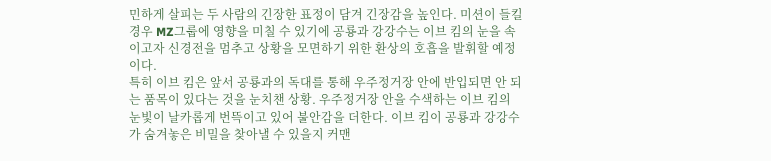민하게 살피는 두 사람의 긴장한 표정이 담겨 긴장감을 높인다. 미션이 들킬 경우 MZ그룹에 영향을 미칠 수 있기에 공룡과 강강수는 이브 킴의 눈을 속이고자 신경전을 멈추고 상황을 모면하기 위한 환상의 호흡을 발휘할 예정이다.
특히 이브 킴은 앞서 공룡과의 독대를 통해 우주정거장 안에 반입되면 안 되는 품목이 있다는 것을 눈치챈 상황. 우주정거장 안을 수색하는 이브 킴의 눈빛이 날카롭게 번뜩이고 있어 불안감을 더한다. 이브 킴이 공룡과 강강수가 숨겨놓은 비밀을 찾아낼 수 있을지 커맨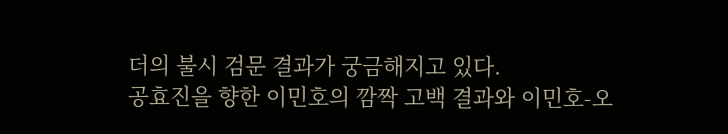더의 불시 검문 결과가 궁금해지고 있다.
공효진을 향한 이민호의 깜짝 고백 결과와 이민호-오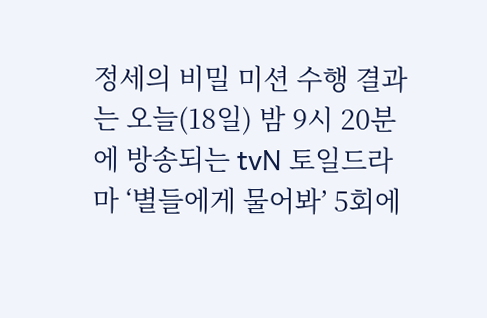정세의 비밀 미션 수행 결과는 오늘(18일) 밤 9시 20분에 방송되는 tvN 토일드라마 ‘별들에게 물어봐’ 5회에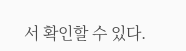서 확인할 수 있다.